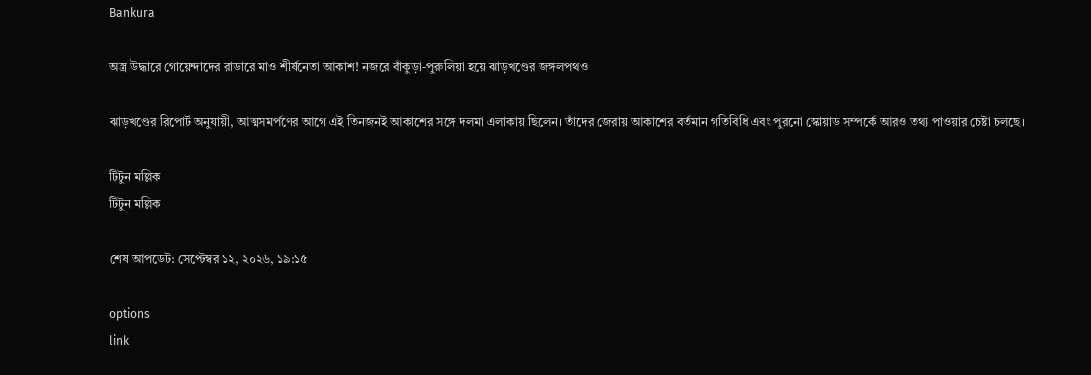Bankura

অস্ত্র উদ্ধারে গোয়েন্দাদের রাডারে মাও শীর্ষনেতা আকাশ! নজরে বাঁকুড়া-পুরুলিয়া হয়ে ঝাড়খণ্ডের জঙ্গলপথও

ঝাড়খণ্ডের রিপোর্ট অনুযায়ী, আত্মসমর্পণের আগে এই তিনজনই আকাশের সঙ্গে দলমা এলাকায় ছিলেন। তাঁদের জেরায় আকাশের বর্তমান গতিবিধি এবং পুরনো স্কোয়াড সম্পর্কে আরও তথ্য পাওয়ার চেষ্টা চলছে।

টিটুন মল্লিক
টিটুন মল্লিক

শেষ আপডেট: সেপ্টেম্বর ১২, ২০২৬, ১৯:১৫

options
link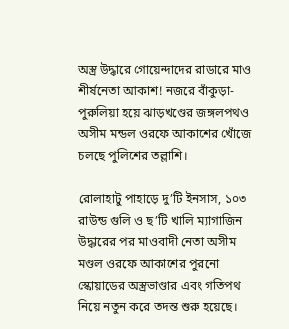অস্ত্র উদ্ধারে গোয়েন্দাদের রাডারে মাও শীর্ষনেতা আকাশ! নজরে বাঁকুড়া-পুরুলিয়া হয়ে ঝাড়খণ্ডের জঙ্গলপথও
অসীম মন্ডল ওরফে আকাশের খোঁজে চলছে পুলিশের তল্লাশি।

রোলাহাটু পাহাড়ে দু’টি ইনসাস, ১০৩ রাউন্ড গুলি ও ছ’টি খালি ম্যাগাজিন উদ্ধারের পর মাওবাদী নেতা অসীম মণ্ডল ওরফে আকাশের পুরনো স্কোয়াডের অস্ত্রভাণ্ডার এবং গতিপথ নিয়ে নতুন করে তদন্ত শুরু হয়েছে।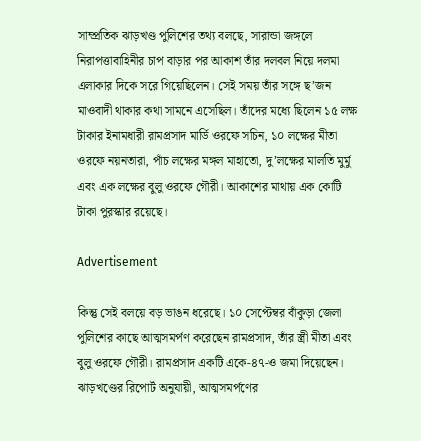সাম্প্রতিক ঝাড়খণ্ড পুলিশের তথ্য বলছে, সারান্ডা জঙ্গলে নিরাপত্তাবাহিনীর চাপ বাড়ার পর আকাশ তাঁর দলবল নিয়ে দলমা এলাকার দিকে সরে গিয়েছিলেন। সেই সময় তাঁর সঙ্গে ছ’জন মাওবাদী থাকার কথা সামনে এসেছিল। তাঁদের মধ্যে ছিলেন ১৫ লক্ষ টাকার ইনামধারী রামপ্রসাদ মার্ডি ওরফে সচিন, ১০ লক্ষের মীতা ওরফে নয়নতারা, পাঁচ লক্ষের মঙ্গল মাহাতো, দু’লক্ষের মালতি মুর্মু এবং এক লক্ষের বুলু ওরফে গৌরী। আকাশের মাথায় এক কোটি টাকা পুরস্কার রয়েছে।

Advertisement

কিন্তু সেই বলয়ে বড় ভাঙন ধরেছে। ১০ সেপ্টেম্বর বাঁকুড়া জেলা পুলিশের কাছে আত্মসমর্পণ করেছেন রামপ্রসাদ, তাঁর স্ত্রী মীতা এবং বুলু ওরফে গৌরী। রামপ্রসাদ একটি একে-৪৭-ও জমা দিয়েছেন। ঝাড়খণ্ডের রিপোর্ট অনুযায়ী, আত্মসমর্পণের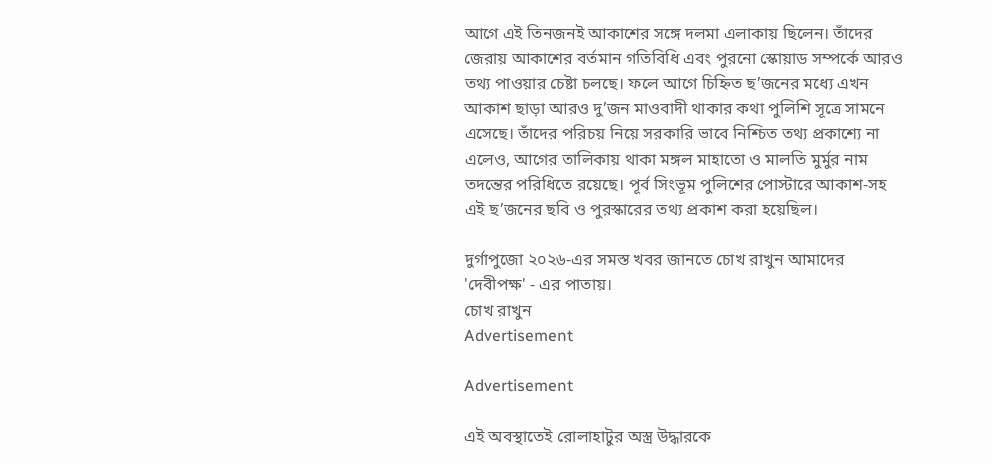আগে এই তিনজনই আকাশের সঙ্গে দলমা এলাকায় ছিলেন। তাঁদের জেরায় আকাশের বর্তমান গতিবিধি এবং পুরনো স্কোয়াড সম্পর্কে আরও তথ্য পাওয়ার চেষ্টা চলছে। ফলে আগে চিহ্নিত ছ’জনের মধ্যে এখন আকাশ ছাড়া আরও দু’জন মাওবাদী থাকার কথা পুলিশি সূত্রে সামনে এসেছে। তাঁদের পরিচয় নিয়ে সরকারি ভাবে নিশ্চিত তথ্য প্রকাশ্যে না এলেও, আগের তালিকায় থাকা মঙ্গল মাহাতো ও মালতি মুর্মুর নাম তদন্তের পরিধিতে রয়েছে। পূর্ব সিংভূম পুলিশের পোস্টারে আকাশ-সহ এই ছ’জনের ছবি ও পুরস্কারের তথ্য প্রকাশ করা হয়েছিল।

দুর্গাপুজো ২০২৬-এর সমস্ত খবর জানতে চোখ রাখুন আমাদের 'দেবীপক্ষ' - এর পাতায়।
চোখ রাখুন
Advertisement

Advertisement

এই অবস্থাতেই রোলাহাটুর অস্ত্র উদ্ধারকে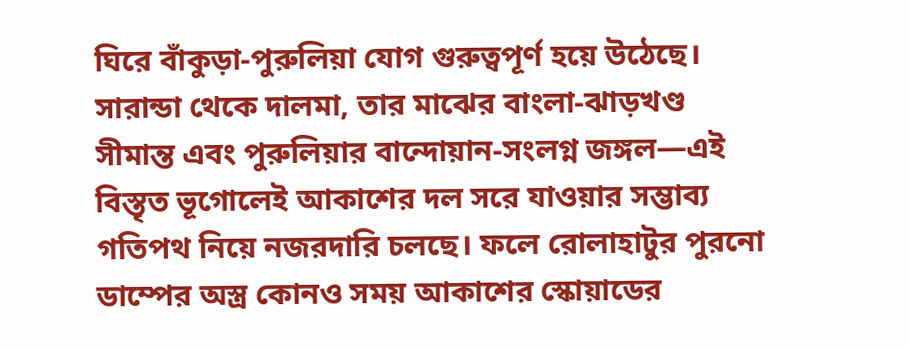ঘিরে বাঁকুড়া-পুরুলিয়া যোগ গুরুত্বপূর্ণ হয়ে উঠেছে। সারান্ডা থেকে দালমা, তার মাঝের বাংলা-ঝাড়খণ্ড সীমান্ত এবং পুরুলিয়ার বান্দোয়ান-সংলগ্ন জঙ্গল—এই বিস্তৃত ভূগোলেই আকাশের দল সরে যাওয়ার সম্ভাব্য গতিপথ নিয়ে নজরদারি চলছে। ফলে রোলাহাটুর পুরনো ডাম্পের অস্ত্র কোনও সময় আকাশের স্কোয়াডের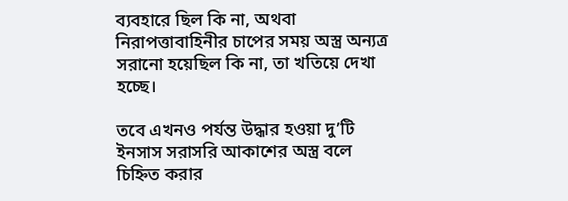ব্যবহারে ছিল কি না, অথবা নিরাপত্তাবাহিনীর চাপের সময় অস্ত্র অন্যত্র সরানো হয়েছিল কি না, তা খতিয়ে দেখা হচ্ছে।

তবে এখনও পর্যন্ত উদ্ধার হওয়া দু’টি ইনসাস সরাসরি আকাশের অস্ত্র বলে চিহ্নিত করার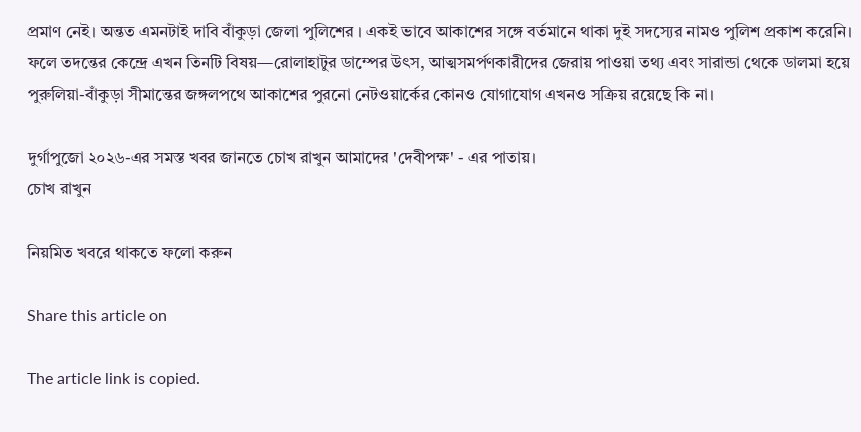প্রমাণ নেই। অন্তত এমনটাই দাবি বাঁকুড়া জেলা পুলিশের । একই ভাবে আকাশের সঙ্গে বর্তমানে থাকা দুই সদস্যের নামও পুলিশ প্রকাশ করেনি। ফলে তদন্তের কেন্দ্রে এখন তিনটি বিষয়—রোলাহাটুর ডাম্পের উৎস, আত্মসমর্পণকারীদের জেরায় পাওয়া তথ্য এবং সারান্ডা থেকে ডালমা হয়ে পুরুলিয়া-বাঁকুড়া সীমান্তের জঙ্গলপথে আকাশের পুরনো নেটওয়ার্কের কোনও যোগাযোগ এখনও সক্রিয় রয়েছে কি না।

দুর্গাপুজো ২০২৬-এর সমস্ত খবর জানতে চোখ রাখুন আমাদের 'দেবীপক্ষ' - এর পাতায়।
চোখ রাখুন

নিয়মিত খবরে থাকতে ফলো করুন

Share this article on

The article link is copied.